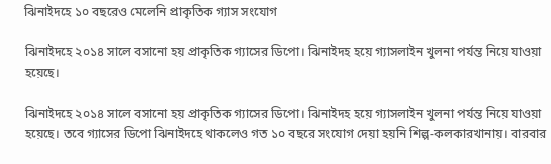ঝিনাইদহে ১০ বছরেও মেলেনি প্রাকৃতিক গ্যাস সংযোগ

ঝিনাইদহে ২০১৪ সালে বসানো হয় প্রাকৃতিক গ্যাসের ডিপো। ঝিনাইদহ হয়ে গ্যাসলাইন খুলনা পর্যন্ত নিয়ে যাওয়া হয়েছে।

ঝিনাইদহে ২০১৪ সালে বসানো হয় প্রাকৃতিক গ্যাসের ডিপো। ঝিনাইদহ হয়ে গ্যাসলাইন খুলনা পর্যন্ত নিয়ে যাওয়া হয়েছে। তবে গ্যাসের ডিপো ঝিনাইদহে থাকলেও গত ১০ বছরে সংযোগ দেয়া হয়নি শিল্প-কলকারখানায়। বারবার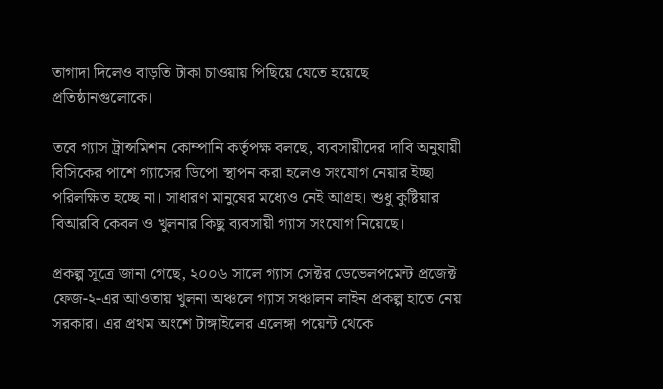তাগাদা দিলেও বাড়তি টাকা চাওয়ায় পিছিয়ে যেতে হয়েছে প্রতিষ্ঠানগুলোকে।

তবে গ্যাস ট্রান্সমিশন কোম্পানি কর্তৃপক্ষ বলছে, ব্যবসায়ীদের দাবি অনুযায়ী বিসিকের পাশে গ্যাসের ডিপো স্থাপন করা হলেও সংযোগ নেয়ার ইচ্ছা পরিলক্ষিত হচ্ছে না। সাধারণ মানুষের মধ্যেও নেই আগ্রহ। শুধু কুষ্টিয়ার বিআরবি কেবল ও খুলনার কিছু ব্যবসায়ী গ্যাস সংযোগ নিয়েছে।

প্রকল্প সূত্রে জানা গেছে, ২০০৬ সালে গ্যাস সেক্টর ডেভেলপমেন্ট প্রজেক্ট ফেজ-২-এর আওতায় খুলনা অঞ্চলে গ্যাস সঞ্চালন লাইন প্রকল্প হাতে নেয় সরকার। এর প্রথম অংশে টাঙ্গাইলের এলেঙ্গা পয়েন্ট থেকে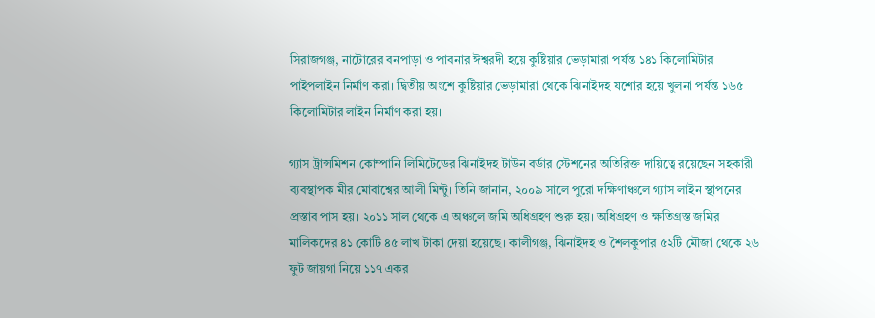সিরাজগঞ্জ, নাটোরের বনপাড়া ও পাবনার ঈশ্বরদী হয়ে কুষ্টিয়ার ভেড়ামারা পর্যন্ত ১৪১ কিলোমিটার পাইপলাইন নির্মাণ করা। দ্বিতীয় অংশে কুষ্টিয়ার ভেড়ামারা থেকে ঝিনাইদহ যশোর হয়ে খুলনা পর্যন্ত ১৬৫ কিলোমিটার লাইন নির্মাণ করা হয়।

গ্যাস ট্রান্সমিশন কোম্পানি লিমিটেডের ঝিনাইদহ টাউন বর্ডার স্টেশনের অতিরিক্ত দায়িত্বে রয়েছেন সহকারী ব্যবস্থাপক মীর মোবাশ্বের আলী মিন্টু। তিনি জানান, ২০০৯ সালে পুরো দক্ষিণাঞ্চলে গ্যাস লাইন স্থাপনের প্রস্তাব পাস হয়। ২০১১ সাল থেকে এ অঞ্চলে জমি অধিগ্রহণ শুরু হয়। অধিগ্রহণ ও ক্ষতিগ্রস্ত জমির মালিকদের ৪১ কোটি ৪৫ লাখ টাকা দেয়া হয়েছে। কালীগঞ্জ, ঝিনাইদহ ও শৈলকুপার ৫২টি মৌজা থেকে ২৬ ফুট জায়গা নিয়ে ১১৭ একর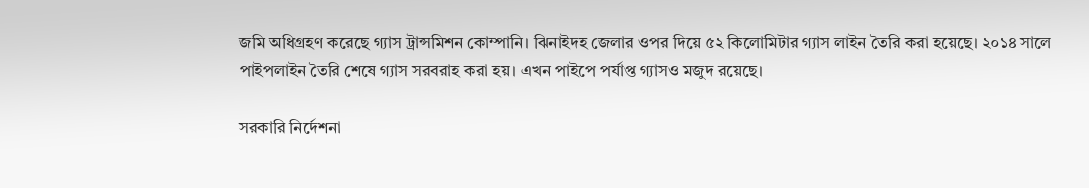জমি অধিগ্রহণ করেছে গ্যাস ট্রান্সমিশন কোম্পানি। ঝিনাইদহ জেলার ওপর দিয়ে ৫২ কিলোমিটার গ্যাস লাইন তৈরি করা হয়েছে। ২০১৪ সালে পাইপলাইন তৈরি শেষে গ্যাস সরবরাহ করা হয়। এখন পাইপে পর্যাপ্ত গ্যাসও মজুদ রয়েছে।

সরকারি নির্দেশনা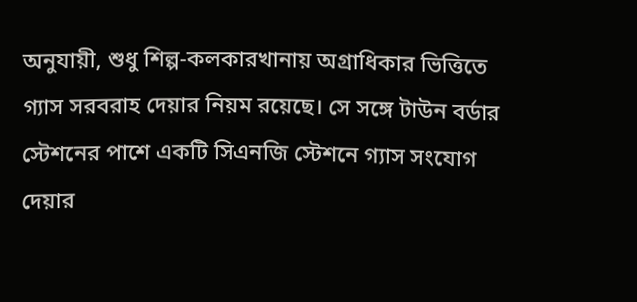অনুযায়ী, শুধু শিল্প-কলকারখানায় অগ্রাধিকার ভিত্তিতে গ্যাস সরবরাহ দেয়ার নিয়ম রয়েছে। সে সঙ্গে টাউন বর্ডার স্টেশনের পাশে একটি সিএনজি স্টেশনে গ্যাস সংযোগ দেয়ার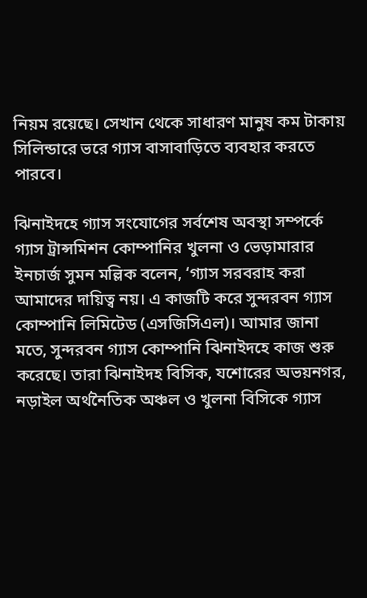নিয়ম রয়েছে। সেখান থেকে সাধারণ মানুষ কম টাকায় সিলিন্ডারে ভরে গ্যাস বাসাবাড়িতে ব্যবহার করতে পারবে।

ঝিনাইদহে গ্যাস সংযোগের সর্বশেষ অবস্থা সম্পর্কে গ্যাস ট্রান্সমিশন কোম্পানির খুলনা ও ভেড়ামারার ইনচার্জ সুমন মল্লিক বলেন, ‘গ্যাস সরবরাহ করা আমাদের দায়িত্ব নয়। এ কাজটি করে সুন্দরবন গ্যাস কোম্পানি লিমিটেড (এসজিসিএল)। আমার জানা মতে, সুন্দরবন গ্যাস কোম্পানি ঝিনাইদহে কাজ শুরু করেছে। তারা ঝিনাইদহ বিসিক, যশোরের অভয়নগর, নড়াইল অর্থনৈতিক অঞ্চল ও খুলনা বিসিকে গ্যাস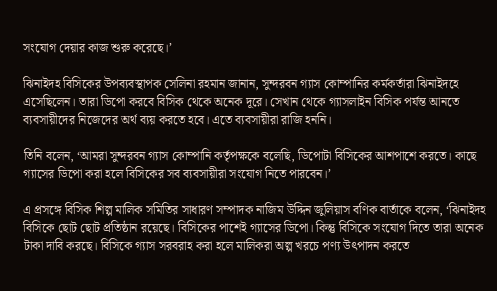সংযোগ দেয়ার কাজ শুরু করেছে।’

ঝিনাইদহ বিসিকের উপব্যবস্থাপক সেলিনা রহমান জানান, সুন্দরবন গ্যাস কোম্পানির কর্মকর্তারা ঝিনাইদহে এসেছিলেন। তারা ডিপো করবে বিসিক থেকে অনেক দূরে। সেখান থেকে গ্যাসলাইন বিসিক পর্যন্ত আনতে ব্যবসায়ীদের নিজেদের অর্থ ব্যয় করতে হবে। এতে ব্যবসায়ীরা রাজি হননি।

তিনি বলেন, ‘আমরা সুন্দরবন গ্যাস কোম্পানি কর্তৃপক্ষকে বলেছি, ডিপোটা বিসিকের আশপাশে করতে। কাছে গ্যাসের ডিপো করা হলে বিসিকের সব ব্যবসায়ীরা সংযোগ নিতে পারবেন।’

এ প্রসঙ্গে বিসিক শিল্প মালিক সমিতির সাধারণ সম্পাদক নাজিম উদ্দিন জুলিয়াস বণিক বার্তাকে বলেন, ‘ঝিনাইদহ বিসিকে ছোট ছোট প্রতিষ্ঠান রয়েছে। বিসিকের পাশেই গ্যাসের ডিপো। কিন্তু বিসিকে সংযোগ দিতে তারা অনেক টাকা দাবি করছে। বিসিকে গ্যাস সরবরাহ করা হলে মালিকরা অল্প খরচে পণ্য উৎপাদন করতে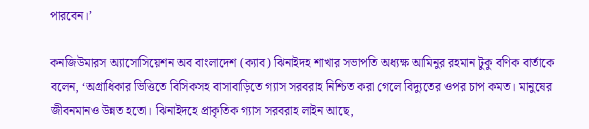পারবেন।’

কনজিউমারস অ্যাসোসিয়েশন অব বাংলাদেশ (ক্যাব) ঝিনাইদহ শাখার সভাপতি অধ্যক্ষ আমিনুর রহমান টুকু বণিক বার্তাকে বলেন, ‘অগ্রাধিকার ভিত্তিতে বিসিকসহ বাসাবাড়িতে গ্যাস সরবরাহ নিশ্চিত করা গেলে বিদ্যুতের ওপর চাপ কমত। মানুষের জীবনমানও উন্নত হতো। ঝিনাইদহে প্রাকৃতিক গ্যাস সরবরাহ লাইন আছে,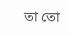তা তো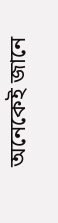অনেকেই জানে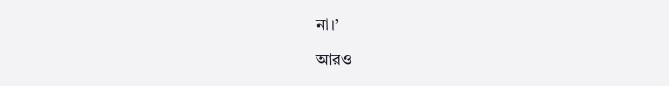না।’

আরও